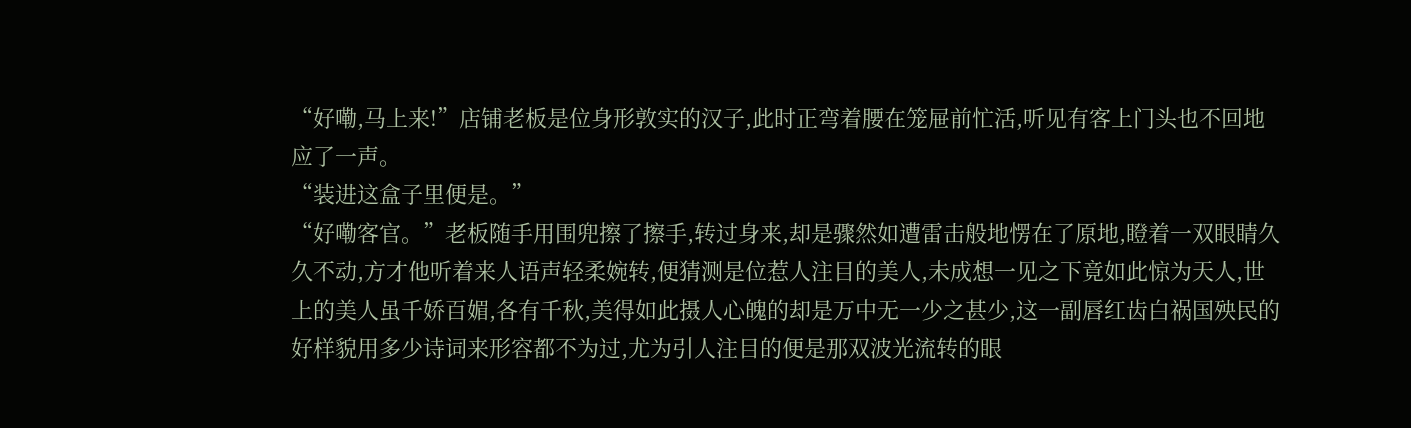“好嘞,马上来!”店铺老板是位身形敦实的汉子,此时正弯着腰在笼屉前忙活,听见有客上门头也不回地应了一声。
“装进这盒子里便是。”
“好嘞客官。”老板随手用围兜擦了擦手,转过身来,却是骤然如遭雷击般地愣在了原地,瞪着一双眼睛久久不动,方才他听着来人语声轻柔婉转,便猜测是位惹人注目的美人,未成想一见之下竟如此惊为天人,世上的美人虽千娇百媚,各有千秋,美得如此摄人心魄的却是万中无一少之甚少,这一副唇红齿白祸国殃民的好样貌用多少诗词来形容都不为过,尤为引人注目的便是那双波光流转的眼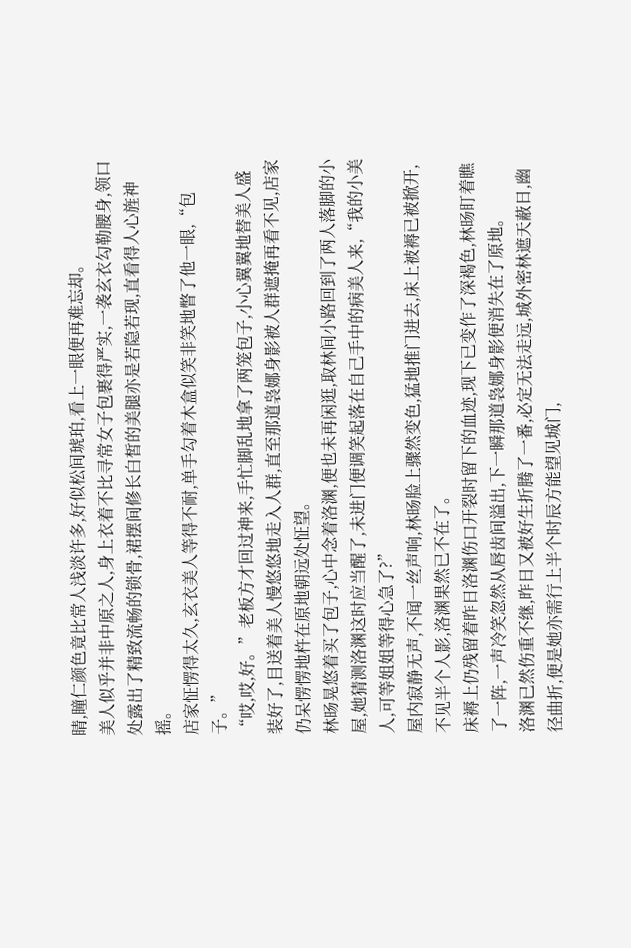睛,瞳仁颜色竟比常人浅淡许多,好似松间琥珀,看上一眼便再难忘却。
美人似乎并非中原之人,身上衣着不比寻常女子包裹得严实,一袭玄衣勾勒腰身,领口处露出了精致流畅的锁骨,裙摆间修长白皙的美腿亦是若隐若现,直看得人心旌神摇。
店家怔愣得太久,玄衣美人等得不耐,单手勾着木盒似笑非笑地瞥了他一眼,“包子。”
“哎,哎,好。”老板方才回过神来,手忙脚乱地拿了两笼包子,小心翼翼地替美人盛装好了,目送着美人慢悠悠地走入人群,直至那道袅娜身影被人群遮掩再看不见,店家仍呆愣愣地杵在原地朝远处怔望。
林旸晃悠着买了包子,心中念着洛渊,便也未再闲逛,取林间小路回到了两人落脚的小屋,她猜测洛渊这时应当醒了,未进门便调笑起落在自己手中的病美人来,“我的小美人,可等姐姐等得心急了?”
屋内寂静无声,不闻一丝声响,林旸脸上骤然变色,猛地推门进去,床上被褥已被掀开,不见半个人影,洛渊果然已不在了。
床褥上仍残留着昨日洛渊伤口开裂时留下的血迹,现下已变作了深褐色,林旸盯着瞧了一阵,一声冷笑忽然从唇齿间溢出,下一瞬那道袅娜身影便消失在了原地。
洛渊已然伤重不继,昨日又被好生折腾了一番,必定无法走远,城外密林遮天蔽日,幽径曲折,便是她亦需行上半个时辰方能望见城门,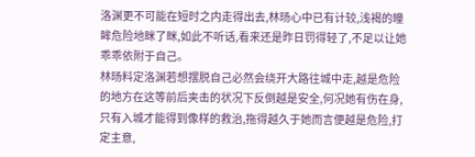洛渊更不可能在短时之内走得出去,林旸心中已有计较,浅褐的瞳眸危险地眯了眯,如此不听话,看来还是昨日罚得轻了,不足以让她乖乖依附于自己。
林旸料定洛渊若想摆脱自己必然会绕开大路往城中走,越是危险的地方在这等前后夹击的状况下反倒越是安全,何况她有伤在身,只有入城才能得到像样的救治,拖得越久于她而言便越是危险,打定主意,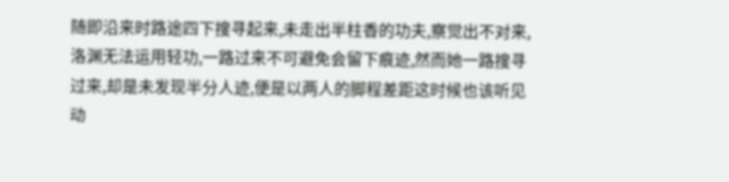随即沿来时路途四下搜寻起来,未走出半柱香的功夫,察觉出不对来,洛渊无法运用轻功,一路过来不可避免会留下痕迹,然而她一路搜寻过来,却是未发现半分人迹,便是以两人的脚程差距这时候也该听见动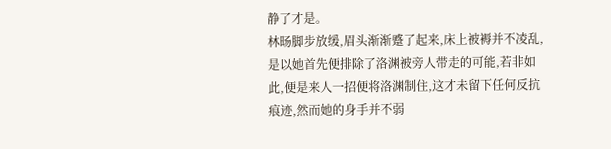静了才是。
林旸脚步放缓,眉头渐渐蹙了起来,床上被褥并不凌乱,是以她首先便排除了洛渊被旁人带走的可能,若非如此,便是来人一招便将洛渊制住,这才未留下任何反抗痕迹,然而她的身手并不弱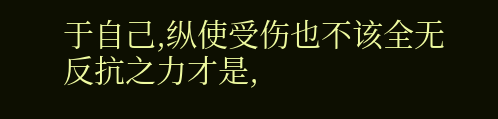于自己,纵使受伤也不该全无反抗之力才是,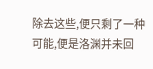除去这些,便只剩了一种可能,便是洛渊并未回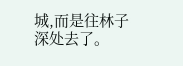城,而是往林子深处去了。